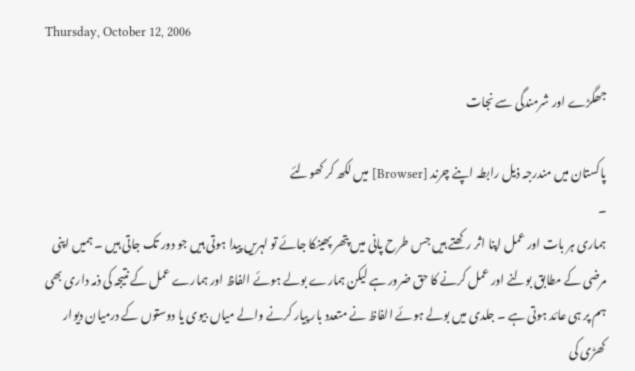Thursday, October 12, 2006

جھگڑے اور شرمندگی سے نجات

پاکستان ميں مندرجہ ذيل رابطہ اپنے چرند [Browser] ميں لکھ کر کھولئے
۔
ہماری ہر بات اور عمل اپنا اثر رکھتے ہيں جس طرح پانی ميں پتھر پھينکا جائے تو لہريں پيدا ہوتی ہيں جو دور تک جاتی ہيں ۔ ہميں اپنی مرضی کے مطابق بولنے اور عمل کرنے کا حق ضرور ہے ليکن ہمارے بولے ہوئے الفاظ اور ہمارے عمل کے نتيجہ کی ذمہ داری بھی ہم پر ہی عائد ہوتی ہے ۔ جلدی ميں بولے ہوئے الفاظ نے متعدد بار پيار کرنے والے مياں بيوی يا دوستوں کے درميان ديوار کھڑی کی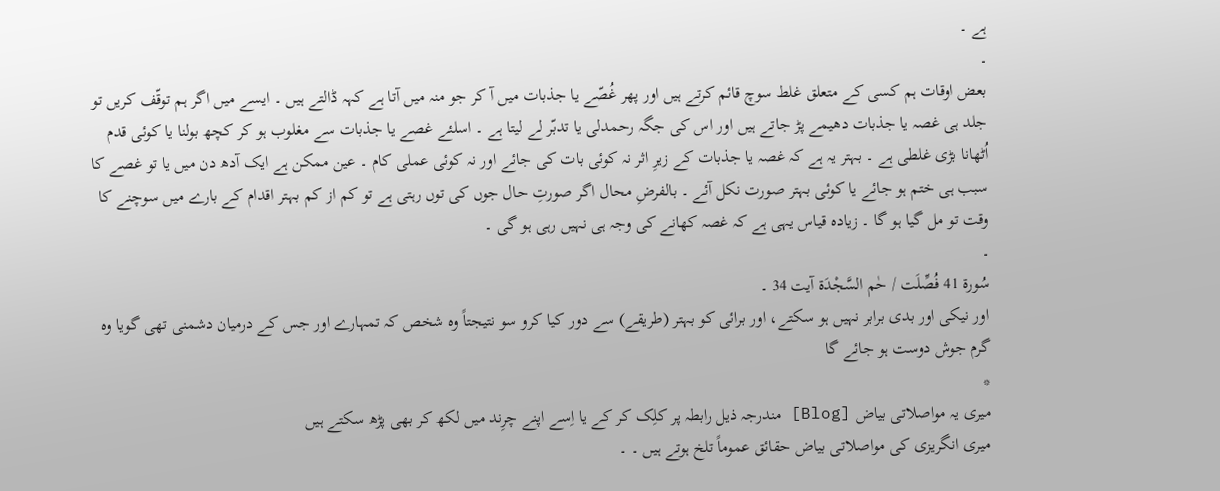ہے ۔
۔
بعض اوقات ہم کسی کے متعلق غلط سوچ قائم کرتے ہيں اور پھر غُصّے يا جذبات ميں آ کر جو منہ ميں آتا ہے کہہ ڈالتے ہيں ۔ ايسے ميں اگر ہم توقّف کريں تو جلد ہی غصہ يا جذبات دھيمے پڑ جاتے ہيں اور اس کی جگہ رحمدلی يا تدبّر لے ليتا ہے ۔ اسلئے غصے يا جذبات سے مغلوب ہو کر کچھ بولنا يا کوئی قدم اُٹھانا بڑی غلطی ہے ۔ بہتر يہ ہے کہ غصہ يا جذبات کے زيرِ اثر نہ کوئی بات کی جائے اور نہ کوئی عملی کام ۔ عين ممکن ہے ايک آدھ دن ميں يا تو غصے کا سبب ہی ختم ہو جائے يا کوئی بہتر صورت نکل آئے ۔ بالفرضِ محال اگر صورتِ حال جوں کی توں رہتی ہے تو کم از کم بہتر اقدام کے بارے ميں سوچنے کا وقت تو مل گيا ہو گا ۔ زيادہ قياس يہی ہے کہ غصہ کھانے کی وجہ ہی نہيں رہی ہو گی ۔
۔
سُورة 41 فُصِّلَت / حٰم السَّجْدَة آيت 34 ۔
اور نیکی اور بدی برابر نہیں ہو سکتے، اور برائی کو بہتر (طریقے) سے دور کیا کرو سو نتیجتاً وہ شخص کہ تمہارے اور جس کے درمیان دشمنی تھی گویا وہ گرم جوش دوست ہو جائے گا
*
ميری يہ مواصلاتی بياض [Blog] مندرجہ ذیل رابطہ پر کلِک کر کے يا اِسے اپنے چرِند ميں لکھ کر بھی پڑھ سکتے ہيں
میری انگريزی کی مواصلاتی بياض حقائق عموماً تلخ ہوتے ہيں ۔ ۔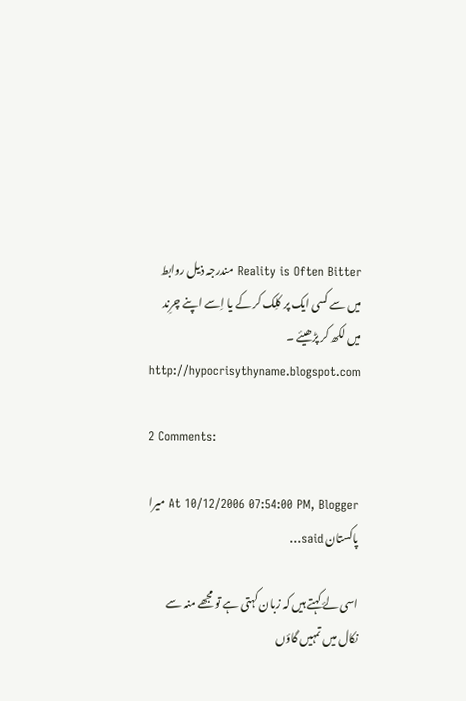Reality is Often Bitter مندرجہ ذیل روابط ميں سے کسی ايک پر کلِک کر کے يا اِسے اپنے چرِند ميں لکھ کر پڑھيئے ۔ http://hypocrisythyname.blogspot.com

2 Comments:

At 10/12/2006 07:54:00 PM, Blogger میرا پاکستان said...

اسی لۓ کہتے ہیں کہ زبان کہتی ہے تو مجھے منہ سے نکال میں تمہیں گاؤں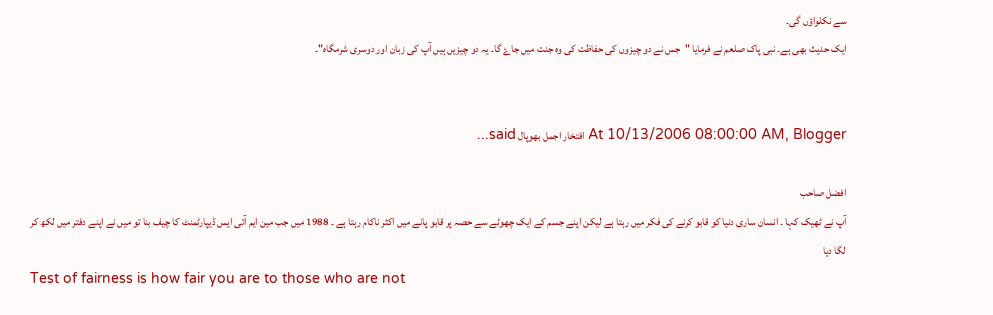سے نکلواؤں گی۔
ایک حدیث بھی ہے۔ نبی پاک صلعم نے فرمایا "جس نے دو چیزوں کی حفاظت کی وہ جنت میں جاۓ گا۔ یہ دو چیزیں ہیں آپ کی زبان اور دوسری شرمگاہ"۔


At 10/13/2006 08:00:00 AM, Blogger افتخار اجمل بھوپال said...

افضل صاحب
آپ نے ٹھيک کہا ۔ انسان ساری دنيا کو قابو کرنے کی فکر ميں رہتا ہے ليکن اپنے جسم کے ايک چھوٹے سے حصہ پر قابو پانے ميں اکثر ناکام رہتا ہے ۔ 1988 ميں جب مين ايم آئی ايس ڈيپارٹمنٹ کا چيف بنا تو ميں نے اپنے دفتر ميں لکھ کر لگا ديا
Test of fairness is how fair you are to those who are not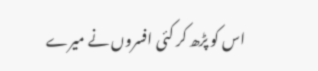اس کو پڑھ کر کئی افسروں نے ميرے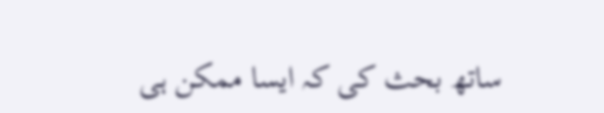ساتھ بحث کی کہ ايسا ممکن ہی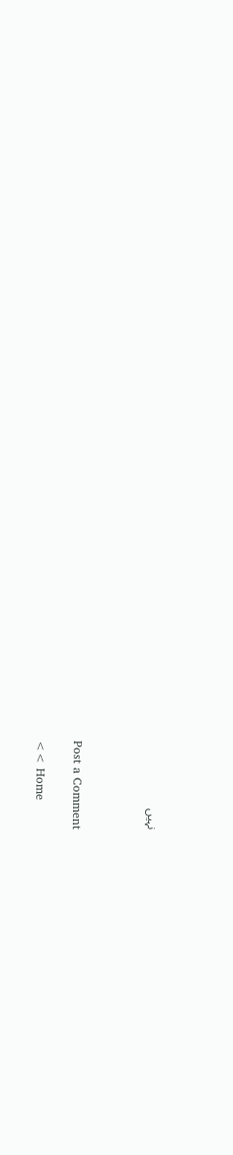نہيں



Post a Comment

<< Home